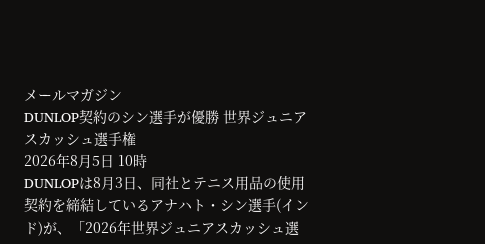メールマガジン
DUNLOP契約のシン選手が優勝 世界ジュニアスカッシュ選手権
2026年8月5日 10時
DUNLOPは8月3日、同社とテニス用品の使用契約を締結しているアナハト・シン選手(インド)が、「2026年世界ジュニアスカッシュ選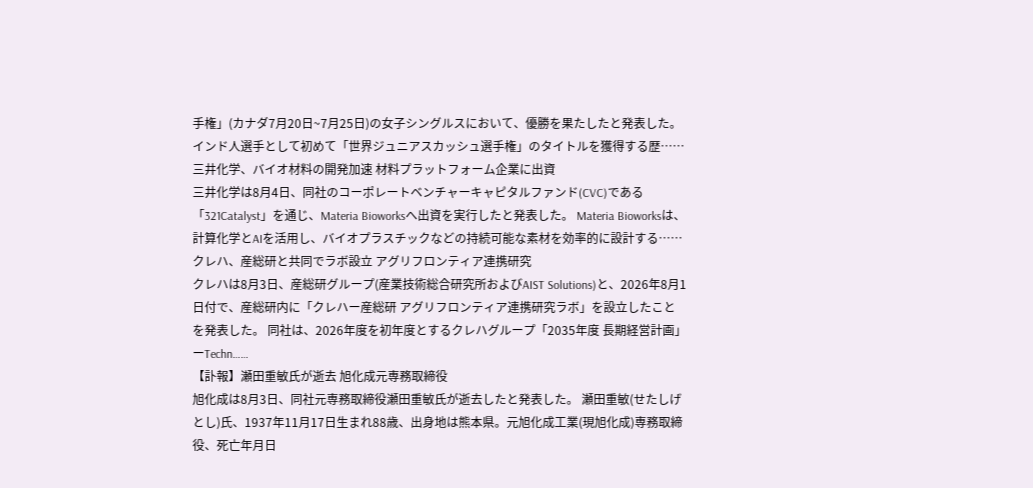手権」(カナダ7月20日~7月25日)の女子シングルスにおいて、優勝を果たしたと発表した。インド人選手として初めて「世界ジュニアスカッシュ選手権」のタイトルを獲得する歴……
三井化学、バイオ材料の開発加速 材料プラットフォーム企業に出資
三井化学は8月4日、同社のコーポレートベンチャーキャピタルファンド(CVC)である「321Catalyst」を通じ、Materia Bioworksへ出資を実行したと発表した。 Materia Bioworksは、計算化学とAIを活用し、バイオプラスチックなどの持続可能な素材を効率的に設計する……
クレハ、産総研と共同でラボ設立 アグリフロンティア連携研究
クレハは8月3日、産総研グループ(産業技術総合研究所およびAIST Solutions)と、2026年8月1日付で、産総研内に「クレハー産総研 アグリフロンティア連携研究ラボ」を設立したことを発表した。 同社は、2026年度を初年度とするクレハグループ「2035年度 長期経営計画」ーTechn……
【訃報】瀬田重敏氏が逝去 旭化成元専務取締役
旭化成は8月3日、同社元専務取締役瀬田重敏氏が逝去したと発表した。 瀬田重敏(せたしげとし)氏、1937年11月17日生まれ88歳、出身地は熊本県。元旭化成工業(現旭化成)専務取締役、死亡年月日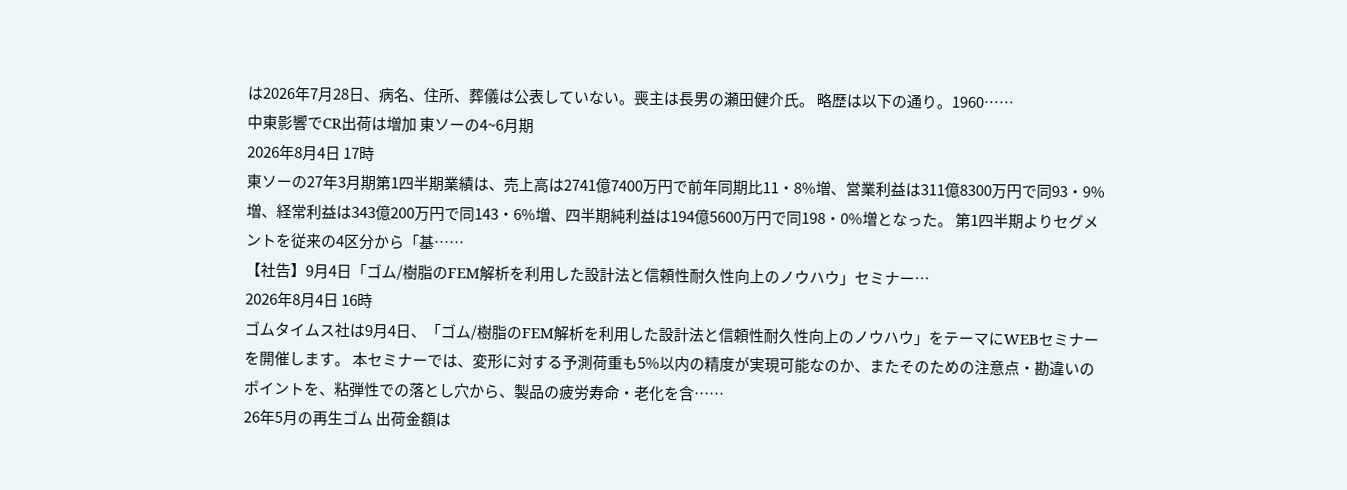は2026年7月28日、病名、住所、葬儀は公表していない。喪主は長男の瀬田健介氏。 略歴は以下の通り。1960……
中東影響でCR出荷は増加 東ソーの4~6月期
2026年8月4日 17時
東ソーの27年3月期第1四半期業績は、売上高は2741億7400万円で前年同期比11・8%増、営業利益は311億8300万円で同93・9%増、経常利益は343億200万円で同143・6%増、四半期純利益は194億5600万円で同198・0%増となった。 第1四半期よりセグメントを従来の4区分から「基……
【社告】9月4日「ゴム/樹脂のFEM解析を利用した設計法と信頼性耐久性向上のノウハウ」セミナー…
2026年8月4日 16時
ゴムタイムス社は9月4日、「ゴム/樹脂のFEM解析を利用した設計法と信頼性耐久性向上のノウハウ」をテーマにWEBセミナーを開催します。 本セミナーでは、変形に対する予測荷重も5%以内の精度が実現可能なのか、またそのための注意点・勘違いのポイントを、粘弾性での落とし穴から、製品の疲労寿命・老化を含……
26年5月の再生ゴム 出荷金額は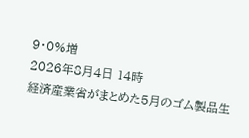9・0%増
2026年8月4日 14時
経済産業省がまとめた5月のゴム製品生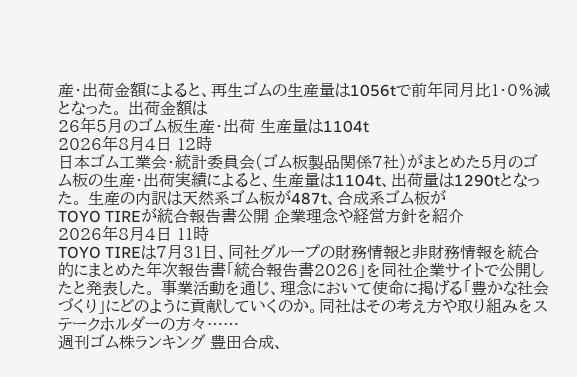産・出荷金額によると、再生ゴムの生産量は1056tで前年同月比1・0%減となった。 出荷金額は
26年5月のゴム板生産・出荷 生産量は1104t
2026年8月4日 12時
日本ゴム工業会・統計委員会(ゴム板製品関係7社)がまとめた5月のゴム板の生産・出荷実績によると、生産量は1104t、出荷量は1290tとなった。 生産の内訳は天然系ゴム板が487t、合成系ゴム板が
TOYO TIREが統合報告書公開 企業理念や経営方針を紹介
2026年8月4日 11時
TOYO TIREは7月31日、同社グループの財務情報と非財務情報を統合的にまとめた年次報告書「統合報告書2026」を同社企業サイトで公開したと発表した。 事業活動を通じ、理念において使命に掲げる「豊かな社会づくり」にどのように貢献していくのか。同社はその考え方や取り組みをステークホルダーの方々……
週刊ゴム株ランキング 豊田合成、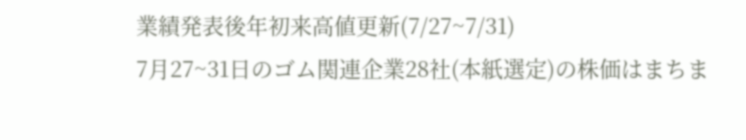業績発表後年初来高値更新(7/27~7/31)
7月27~31日のゴム関連企業28社(本紙選定)の株価はまちま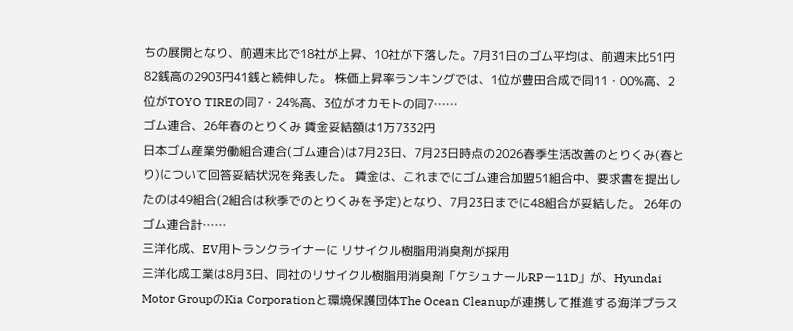ちの展開となり、前週末比で18社が上昇、10社が下落した。7月31日のゴム平均は、前週末比51円82銭高の2903円41銭と続伸した。 株価上昇率ランキングでは、1位が豊田合成で同11・00%高、2位がTOYO TIREの同7・24%高、3位がオカモトの同7……
ゴム連合、26年春のとりくみ 賃金妥結額は1万7332円
日本ゴム産業労働組合連合(ゴム連合)は7月23日、7月23日時点の2026春季生活改善のとりくみ(春とり)について回答妥結状況を発表した。 賃金は、これまでにゴム連合加盟51組合中、要求書を提出したのは49組合(2組合は秋季でのとりくみを予定)となり、7月23日までに48組合が妥結した。 26年のゴム連合計……
三洋化成、EV用トランクライナーに リサイクル樹脂用消臭剤が採用
三洋化成工業は8月3日、同社のリサイクル樹脂用消臭剤「ケシュナールRPー11D」が、Hyundai Motor GroupのKia Corporationと環境保護団体The Ocean Cleanupが連携して推進する海洋プラス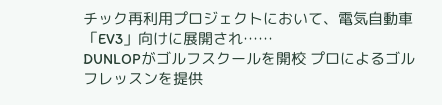チック再利用プロジェクトにおいて、電気自動車「EV3」向けに展開され……
DUNLOPがゴルフスクールを開校 プロによるゴルフレッスンを提供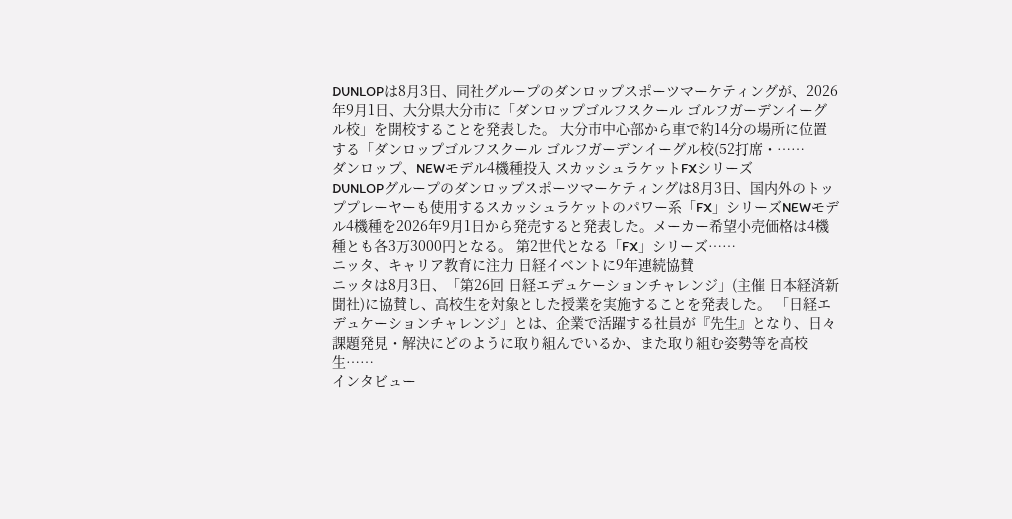DUNLOPは8月3日、同社グループのダンロップスポーツマーケティングが、2026年9月1日、大分県大分市に「ダンロップゴルフスクール ゴルフガーデンイーグル校」を開校することを発表した。 大分市中心部から車で約14分の場所に位置する「ダンロップゴルフスクール ゴルフガーデンイーグル校(52打席・……
ダンロップ、NEWモデル4機種投入 スカッシュラケットFXシリーズ
DUNLOPグループのダンロップスポーツマーケティングは8月3日、国内外のトッププレーヤーも使用するスカッシュラケットのパワー系「FX」シリーズNEWモデル4機種を2026年9月1日から発売すると発表した。メーカー希望小売価格は4機種とも各3万3000円となる。 第2世代となる「FX」シリーズ……
ニッタ、キャリア教育に注力 日経イベントに9年連続協賛
ニッタは8月3日、「第26回 日経エデュケーションチャレンジ」(主催 日本経済新聞社)に協賛し、高校生を対象とした授業を実施することを発表した。 「日経エデュケーションチャレンジ」とは、企業で活躍する社員が『先生』となり、日々課題発見・解決にどのように取り組んでいるか、また取り組む姿勢等を高校生……
インタビュー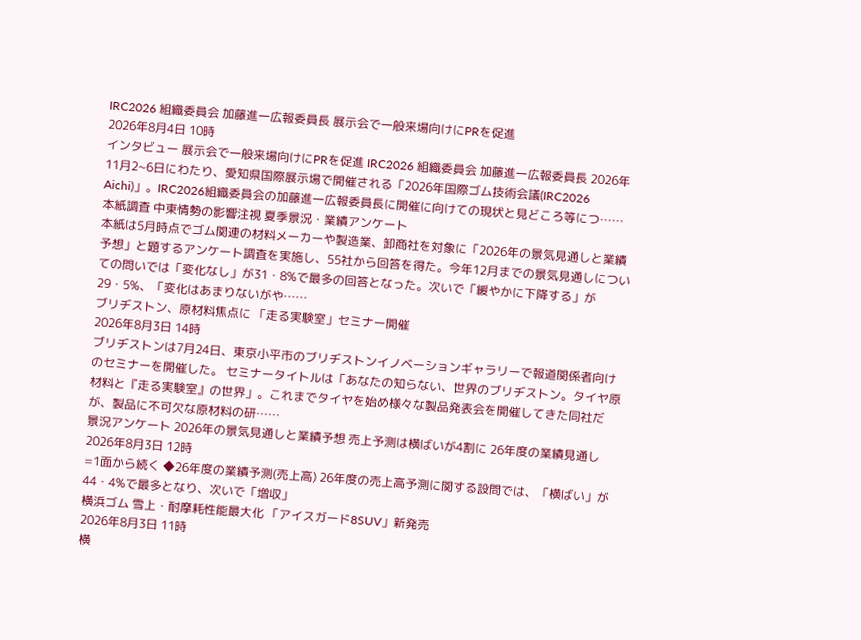IRC2026 組織委員会 加藤進一広報委員長 展示会で一般来場向けにPRを促進
2026年8月4日 10時
インタビュー 展示会で一般来場向けにPRを促進 IRC2026 組織委員会 加藤進一広報委員長 2026年11月2~6日にわたり、愛知県国際展示場で開催される「2026年国際ゴム技術会議(IRC2026 Aichi)」。IRC2026組織委員会の加藤進一広報委員長に開催に向けての現状と見どころ等につ……
本紙調査 中東情勢の影響注視 夏季景況・業績アンケート
本紙は5月時点でゴム関連の材料メーカーや製造業、卸商社を対象に「2026年の景気見通しと業績予想」と題するアンケート調査を実施し、55社から回答を得た。今年12月までの景気見通しについての問いでは「変化なし」が31・8%で最多の回答となった。次いで「緩やかに下降する」が29・5%、「変化はあまりないがや……
ブリヂストン、原材料焦点に 「走る実験室」セミナー開催
2026年8月3日 14時
ブリヂストンは7月24日、東京小平市のブリヂストンイノベーションギャラリーで報道関係者向けのセミナーを開催した。 セミナータイトルは「あなたの知らない、世界のブリヂストン。タイヤ原材料と『走る実験室』の世界」。これまでタイヤを始め様々な製品発表会を開催してきた同社だが、製品に不可欠な原材料の研……
景況アンケート 2026年の景気見通しと業績予想 売上予測は横ばいが4割に 26年度の業績見通し
2026年8月3日 12時
=1面から続く ◆26年度の業績予測(売上高) 26年度の売上高予測に関する設問では、「横ばい」が44・4%で最多となり、次いで「増収」
横浜ゴム 雪上・耐摩耗性能最大化 「アイスガード8SUV」新発売
2026年8月3日 11時
横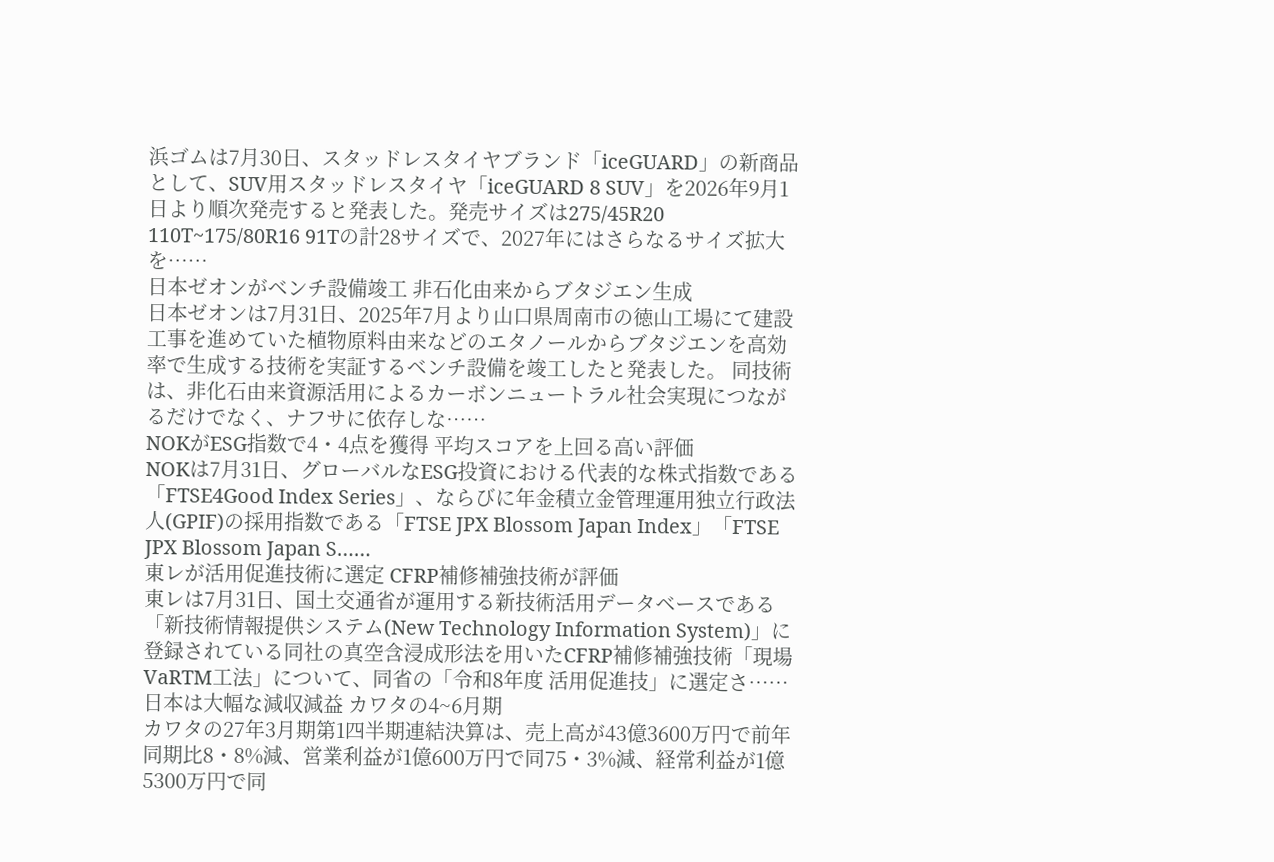浜ゴムは7月30日、スタッドレスタイヤブランド「iceGUARD」の新商品として、SUV用スタッドレスタイヤ「iceGUARD 8 SUV」を2026年9月1日より順次発売すると発表した。発売サイズは275/45R20 110T~175/80R16 91Tの計28サイズで、2027年にはさらなるサイズ拡大を……
日本ゼオンがベンチ設備竣工 非石化由来からブタジエン生成
日本ゼオンは7月31日、2025年7月より山口県周南市の徳山工場にて建設工事を進めていた植物原料由来などのエタノールからブタジエンを高効率で生成する技術を実証するベンチ設備を竣工したと発表した。 同技術は、非化石由来資源活用によるカーボンニュートラル社会実現につながるだけでなく、ナフサに依存しな……
NOKがESG指数で4・4点を獲得 平均スコアを上回る高い評価
NOKは7月31日、グローバルなESG投資における代表的な株式指数である「FTSE4Good Index Series」、ならびに年金積立金管理運用独立行政法人(GPIF)の採用指数である「FTSE JPX Blossom Japan Index」「FTSE JPX Blossom Japan S……
東レが活用促進技術に選定 CFRP補修補強技術が評価
東レは7月31日、国土交通省が運用する新技術活用データベースである「新技術情報提供システム(New Technology Information System)」に登録されている同社の真空含浸成形法を用いたCFRP補修補強技術「現場VaRTM工法」について、同省の「令和8年度 活用促進技」に選定さ……
日本は大幅な減収減益 カワタの4~6月期
カワタの27年3月期第1四半期連結決算は、売上高が43億3600万円で前年同期比8・8%減、営業利益が1億600万円で同75・3%減、経常利益が1億5300万円で同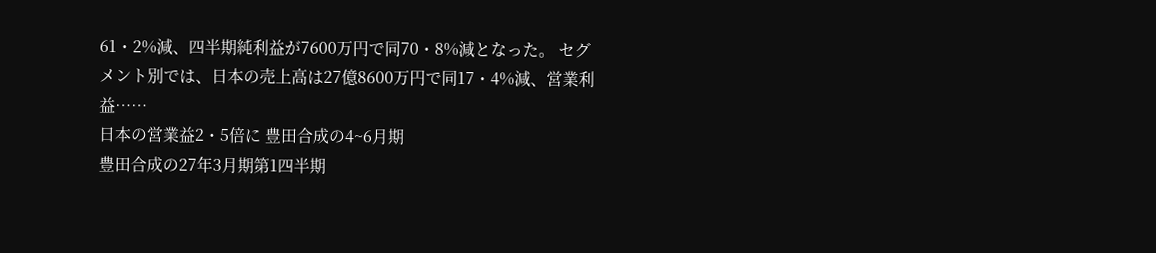61・2%減、四半期純利益が7600万円で同70・8%減となった。 セグメント別では、日本の売上高は27億8600万円で同17・4%減、営業利益……
日本の営業益2・5倍に 豊田合成の4~6月期
豊田合成の27年3月期第1四半期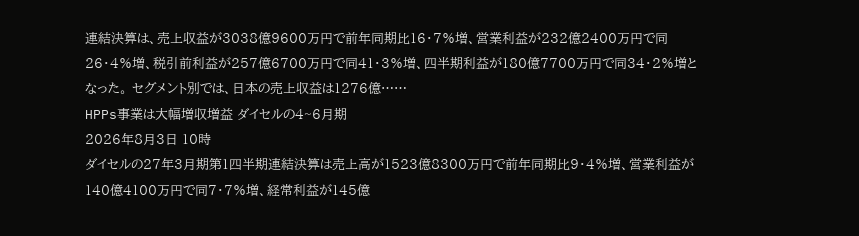連結決算は、売上収益が3038億9600万円で前年同期比16・7%増、営業利益が232億2400万円で同26・4%増、税引前利益が257億6700万円で同41・3%増、四半期利益が180億7700万円で同34・2%増となった。 セグメント別では、日本の売上収益は1276億……
HPPs事業は大幅増収増益 ダイセルの4~6月期
2026年8月3日 10時
ダイセルの27年3月期第1四半期連結決算は売上高が1523億8300万円で前年同期比9・4%増、営業利益が140億4100万円で同7・7%増、経常利益が145億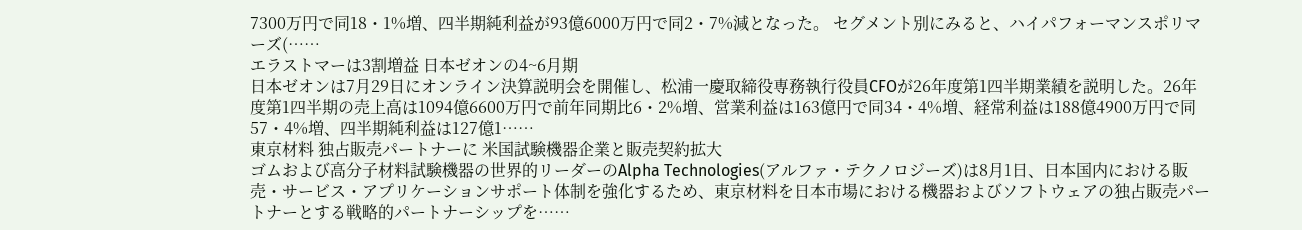7300万円で同18・1%増、四半期純利益が93億6000万円で同2・7%減となった。 セグメント別にみると、ハイパフォーマンスポリマーズ(……
エラストマーは3割増益 日本ゼオンの4~6月期
日本ゼオンは7月29日にオンライン決算説明会を開催し、松浦一慶取締役専務執行役員CFOが26年度第1四半期業績を説明した。26年度第1四半期の売上高は1094億6600万円で前年同期比6・2%増、営業利益は163億円で同34・4%増、経常利益は188億4900万円で同57・4%増、四半期純利益は127億1……
東京材料 独占販売パートナーに 米国試験機器企業と販売契約拡大
ゴムおよび高分子材料試験機器の世界的リーダーのAlpha Technologies(アルファ・テクノロジーズ)は8月1日、日本国内における販売・サービス・アプリケーションサポート体制を強化するため、東京材料を日本市場における機器およびソフトウェアの独占販売パートナーとする戦略的パートナーシップを……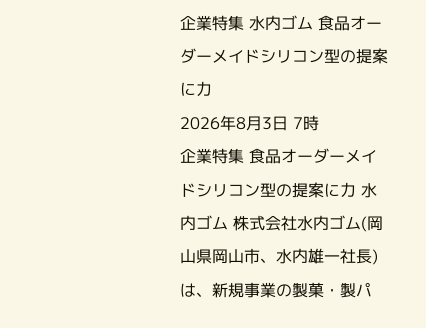企業特集 水内ゴム 食品オーダーメイドシリコン型の提案に力
2026年8月3日 7時
企業特集 食品オーダーメイドシリコン型の提案に力 水内ゴム 株式会社水内ゴム(岡山県岡山市、水内雄一社長)は、新規事業の製菓・製パ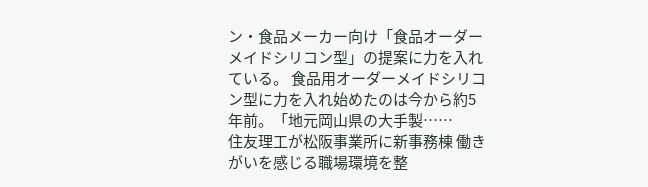ン・食品メーカー向け「食品オーダーメイドシリコン型」の提案に力を入れている。 食品用オーダーメイドシリコン型に力を入れ始めたのは今から約5年前。「地元岡山県の大手製……
住友理工が松阪事業所に新事務棟 働きがいを感じる職場環境を整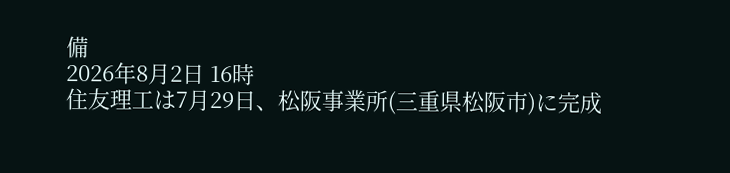備
2026年8月2日 16時
住友理工は7月29日、松阪事業所(三重県松阪市)に完成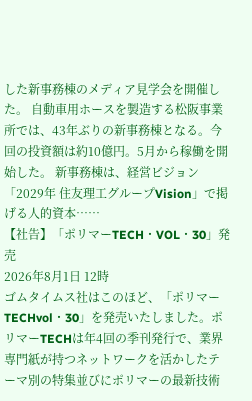した新事務棟のメディア見学会を開催した。 自動車用ホースを製造する松阪事業所では、43年ぶりの新事務棟となる。今回の投資額は約10億円。5月から稼働を開始した。 新事務棟は、経営ビジョン「2029年 住友理工グループVision」で掲げる人的資本……
【社告】「ポリマーTECH・VOL・30」発売
2026年8月1日 12時
ゴムタイムス社はこのほど、「ポリマーTECHvol・30」を発売いたしました。ポリマーTECHは年4回の季刊発行で、業界専門紙が持つネットワークを活かしたテーマ別の特集並びにポリマーの最新技術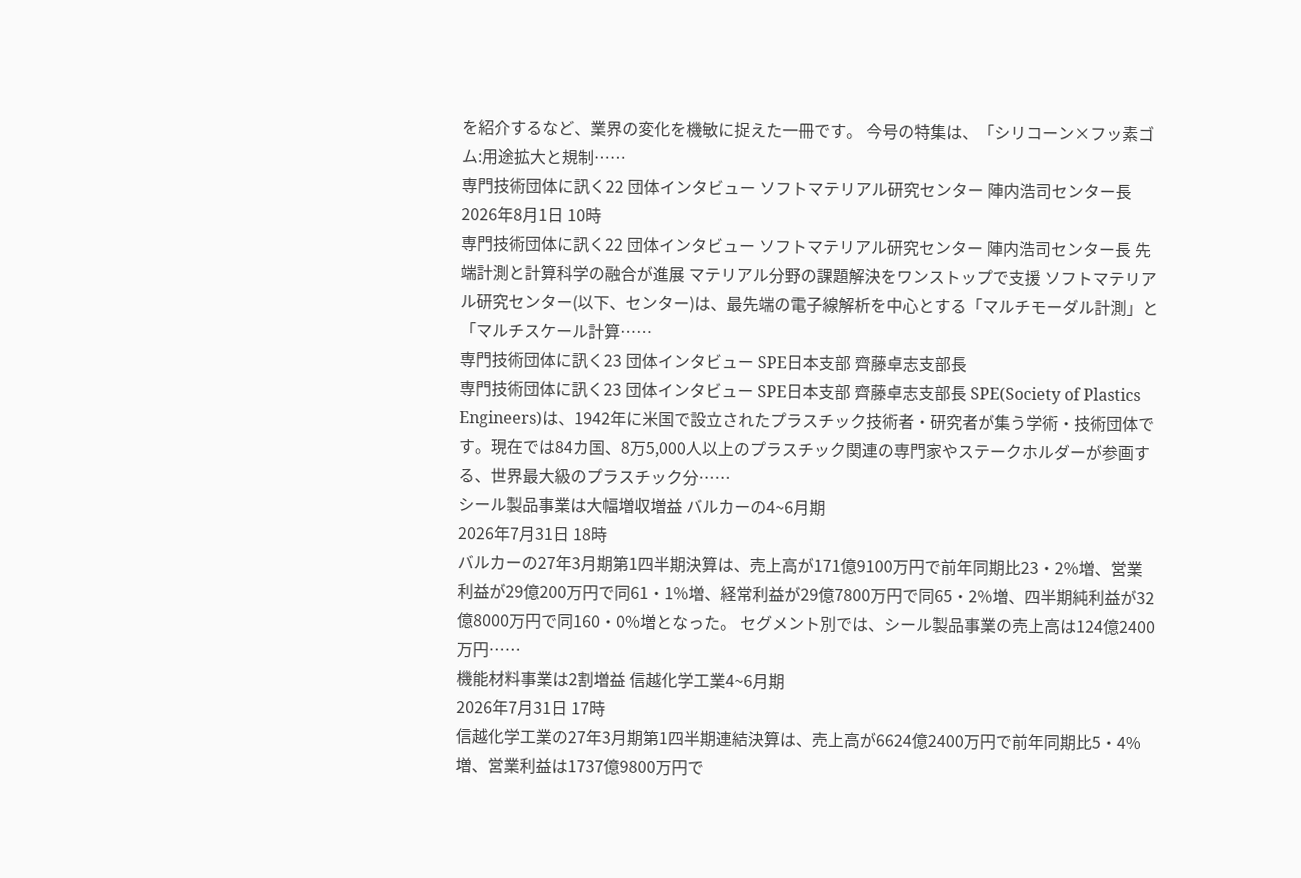を紹介するなど、業界の変化を機敏に捉えた一冊です。 今号の特集は、「シリコーン×フッ素ゴム:用途拡大と規制……
専門技術団体に訊く22 団体インタビュー ソフトマテリアル研究センター 陣内浩司センター長
2026年8月1日 10時
専門技術団体に訊く22 団体インタビュー ソフトマテリアル研究センター 陣内浩司センター長 先端計測と計算科学の融合が進展 マテリアル分野の課題解決をワンストップで支援 ソフトマテリアル研究センター(以下、センター)は、最先端の電子線解析を中心とする「マルチモーダル計測」と「マルチスケール計算……
専門技術団体に訊く23 団体インタビュー SPE日本支部 齊藤卓志支部長
専門技術団体に訊く23 団体インタビュー SPE日本支部 齊藤卓志支部長 SPE(Society of Plastics Engineers)は、1942年に米国で設立されたプラスチック技術者・研究者が集う学術・技術団体です。現在では84カ国、8万5,000人以上のプラスチック関連の専門家やステークホルダーが参画する、世界最大級のプラスチック分……
シール製品事業は大幅増収増益 バルカーの4~6月期
2026年7月31日 18時
バルカーの27年3月期第1四半期決算は、売上高が171億9100万円で前年同期比23・2%増、営業利益が29億200万円で同61・1%増、経常利益が29億7800万円で同65・2%増、四半期純利益が32億8000万円で同160・0%増となった。 セグメント別では、シール製品事業の売上高は124億2400万円……
機能材料事業は2割増益 信越化学工業4~6月期
2026年7月31日 17時
信越化学工業の27年3月期第1四半期連結決算は、売上高が6624億2400万円で前年同期比5・4%増、営業利益は1737億9800万円で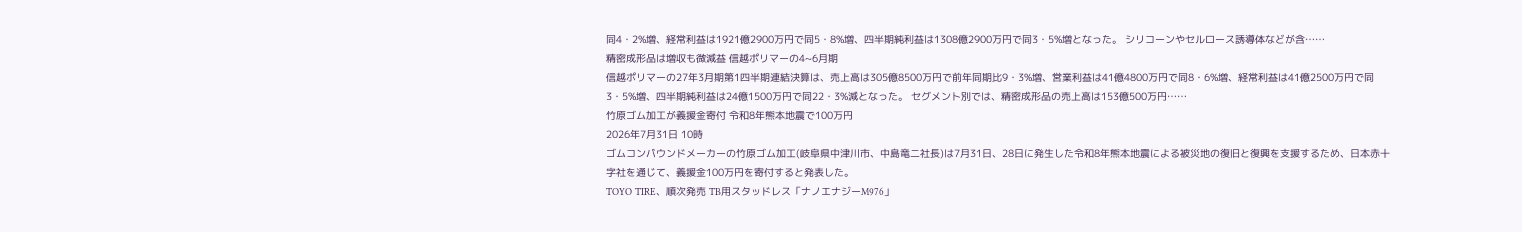同4・2%増、経常利益は1921億2900万円で同5・8%増、四半期純利益は1308億2900万円で同3・5%増となった。 シリコーンやセルロース誘導体などが含……
精密成形品は増収も微減益 信越ポリマーの4~6月期
信越ポリマーの27年3月期第1四半期連結決算は、売上高は305億8500万円で前年同期比9・3%増、営業利益は41億4800万円で同8・6%増、経常利益は41億2500万円で同3・5%増、四半期純利益は24億1500万円で同22・3%減となった。 セグメント別では、精密成形品の売上高は153億500万円……
竹原ゴム加工が義援金寄付 令和8年熊本地震で100万円
2026年7月31日 10時
ゴムコンパウンドメーカーの竹原ゴム加工(岐阜県中津川市、中島竜二社長)は7月31日、28日に発生した令和8年熊本地震による被災地の復旧と復興を支援するため、日本赤十字社を通じて、義援金100万円を寄付すると発表した。
TOYO TIRE、順次発売 TB用スタッドレス「ナノエナジーM976」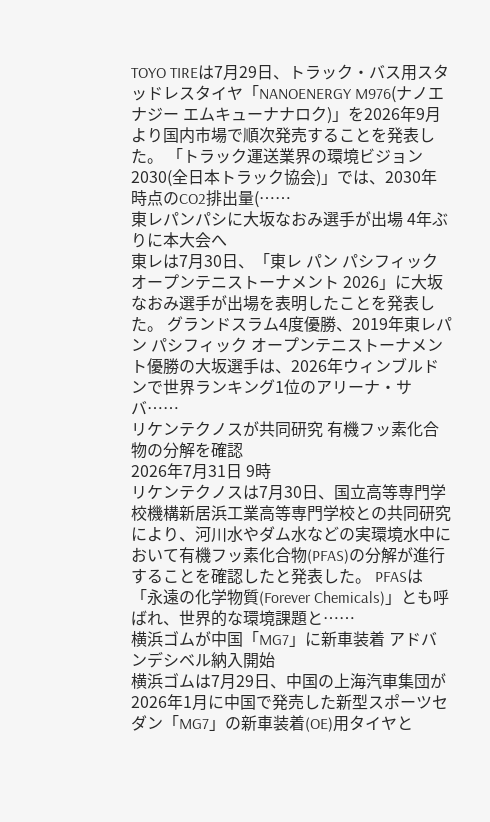TOYO TIREは7月29日、トラック・バス用スタッドレスタイヤ「NANOENERGY M976(ナノエナジー エムキューナナロク)」を2026年9月より国内市場で順次発売することを発表した。 「トラック運送業界の環境ビジョン2030(全日本トラック協会)」では、2030年時点のCO2排出量(……
東レパンパシに大坂なおみ選手が出場 4年ぶりに本大会へ
東レは7月30日、「東レ パン パシフィック オープンテニストーナメント 2026」に大坂なおみ選手が出場を表明したことを発表した。 グランドスラム4度優勝、2019年東レパン パシフィック オープンテニストーナメント優勝の大坂選手は、2026年ウィンブルドンで世界ランキング1位のアリーナ・サバ……
リケンテクノスが共同研究 有機フッ素化合物の分解を確認
2026年7月31日 9時
リケンテクノスは7月30日、国立高等専門学校機構新居浜工業高等専門学校との共同研究により、河川水やダム水などの実環境水中において有機フッ素化合物(PFAS)の分解が進行することを確認したと発表した。 PFASは「永遠の化学物質(Forever Chemicals)」とも呼ばれ、世界的な環境課題と……
横浜ゴムが中国「MG7」に新車装着 アドバンデシベル納入開始
横浜ゴムは7月29日、中国の上海汽車集団が2026年1月に中国で発売した新型スポーツセダン「MG7」の新車装着(OE)用タイヤと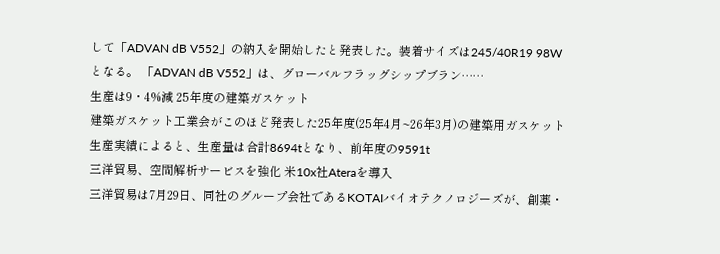して「ADVAN dB V552」の納入を開始したと発表した。装着サイズは245/40R19 98Wとなる。 「ADVAN dB V552」は、グローバルフラッグシップブラン……
生産は9・4%減 25年度の建築ガスケット
建築ガスケット工業会がこのほど発表した25年度(25年4月~26年3月)の建築用ガスケット生産実績によると、生産量は合計8694tとなり、前年度の9591t
三洋貿易、空間解析サービスを強化 米10x社Ateraを導入
三洋貿易は7月29日、同社のグループ会社であるKOTAIバイオテクノロジーズが、創薬・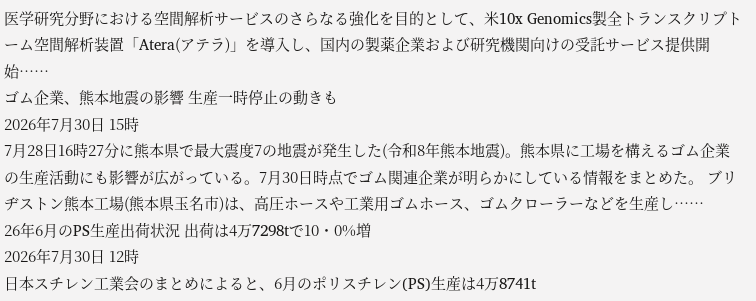医学研究分野における空間解析サービスのさらなる強化を目的として、米10x Genomics製全トランスクリプトーム空間解析装置「Atera(アテラ)」を導入し、国内の製薬企業および研究機関向けの受託サービス提供開始……
ゴム企業、熊本地震の影響 生産一時停止の動きも
2026年7月30日 15時
7月28日16時27分に熊本県で最大震度7の地震が発生した(令和8年熊本地震)。熊本県に工場を構えるゴム企業の生産活動にも影響が広がっている。7月30日時点でゴム関連企業が明らかにしている情報をまとめた。 ブリヂストン熊本工場(熊本県玉名市)は、高圧ホースや工業用ゴムホース、ゴムクローラーなどを生産し……
26年6月のPS生産出荷状況 出荷は4万7298tで10・0%増
2026年7月30日 12時
日本スチレン工業会のまとめによると、6月のポリスチレン(PS)生産は4万8741t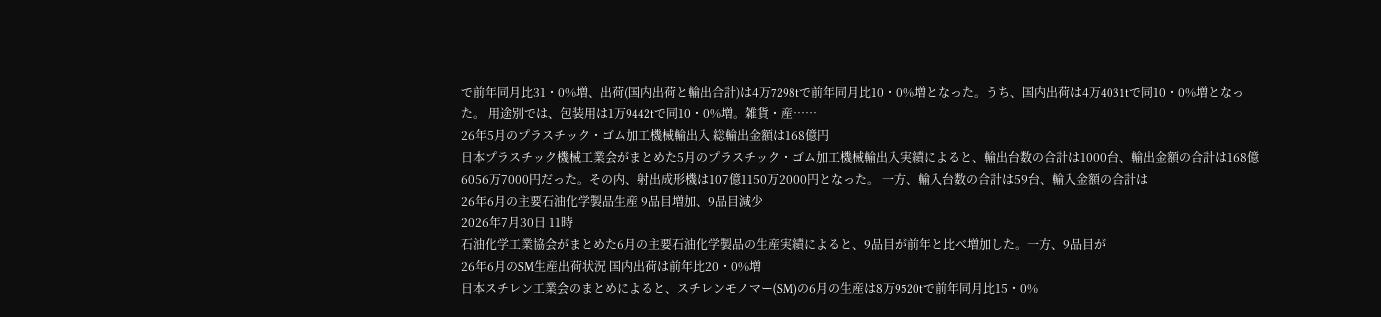で前年同月比31・0%増、出荷(国内出荷と輸出合計)は4万7298tで前年同月比10・0%増となった。うち、国内出荷は4万4031tで同10・0%増となった。 用途別では、包装用は1万9442tで同10・0%増。雑貨・産……
26年5月のプラスチック・ゴム加工機械輸出入 総輸出金額は168億円
日本プラスチック機械工業会がまとめた5月のプラスチック・ゴム加工機械輸出入実績によると、輸出台数の合計は1000台、輸出金額の合計は168億6056万7000円だった。その内、射出成形機は107億1150万2000円となった。 一方、輸入台数の合計は59台、輸入金額の合計は
26年6月の主要石油化学製品生産 9品目増加、9品目減少
2026年7月30日 11時
石油化学工業協会がまとめた6月の主要石油化学製品の生産実績によると、9品目が前年と比べ増加した。一方、9品目が
26年6月のSM生産出荷状況 国内出荷は前年比20・0%増
日本スチレン工業会のまとめによると、スチレンモノマー(SM)の6月の生産は8万9520tで前年同月比15・0%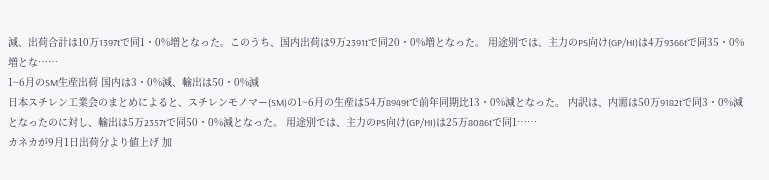減、出荷合計は10万1397tで同1・0%増となった。このうち、国内出荷は9万2391tで同20・0%増となった。 用途別では、主力のPS向け(GP/HI)は4万9366tで同35・0%増とな……
1~6月のSM生産出荷 国内は3・0%減、輸出は50・0%減
日本スチレン工業会のまとめによると、スチレンモノマー(SM)の1~6月の生産は54万8949tで前年同期比13・0%減となった。 内訳は、内需は50万9182tで同3・0%減となったのに対し、輸出は5万2357tで同50・0%減となった。 用途別では、主力のPS向け(GP/HI)は25万8086tで同1……
カネカが9月1日出荷分より値上げ 加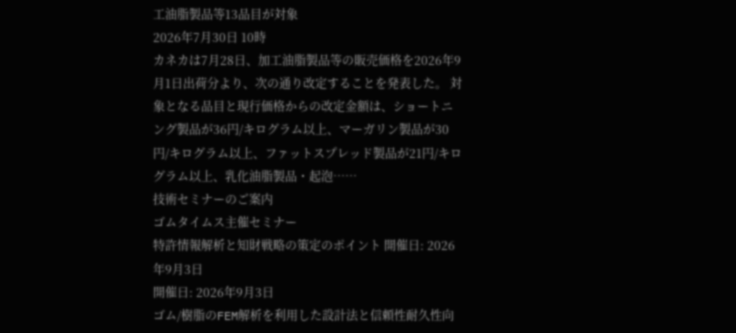工油脂製品等13品目が対象
2026年7月30日 10時
カネカは7月28日、加工油脂製品等の販売価格を2026年9月1日出荷分より、次の通り改定することを発表した。 対象となる品目と現行価格からの改定金額は、ショートニング製品が36円/キログラム以上、マーガリン製品が30円/キログラム以上、ファットスプレッド製品が21円/キログラム以上、乳化油脂製品・起泡……
技術セミナーのご案内
ゴムタイムス主催セミナー
特許情報解析と知財戦略の策定のポイント 開催日: 2026年9月3日
開催日: 2026年9月3日
ゴム/樹脂のFEM解析を利用した設計法と信頼性耐久性向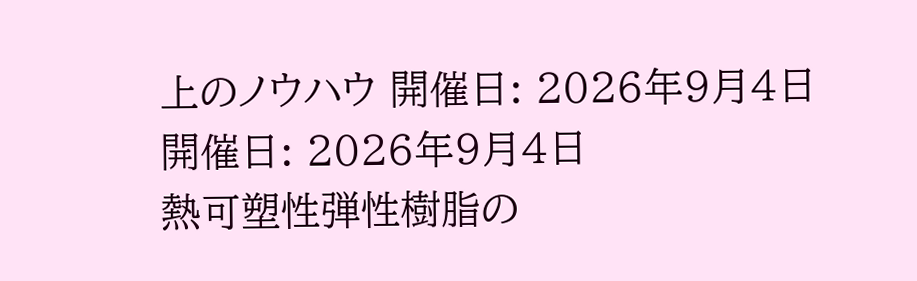上のノウハウ 開催日: 2026年9月4日
開催日: 2026年9月4日
熱可塑性弾性樹脂の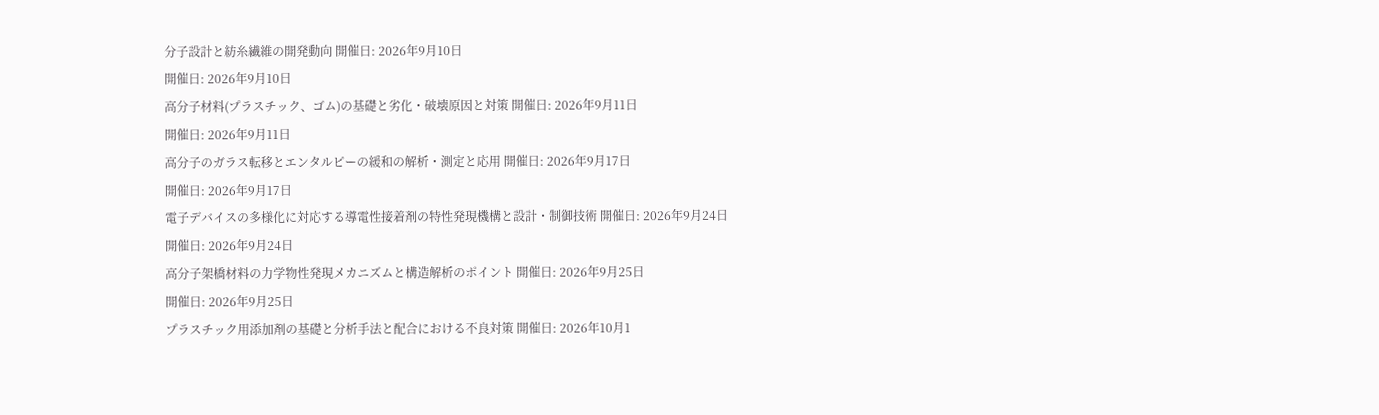分子設計と紡糸繊維の開発動向 開催日: 2026年9月10日
開催日: 2026年9月10日
高分子材料(プラスチック、ゴム)の基礎と劣化・破壊原因と対策 開催日: 2026年9月11日
開催日: 2026年9月11日
高分子のガラス転移とエンタルピーの緩和の解析・測定と応用 開催日: 2026年9月17日
開催日: 2026年9月17日
電子デバイスの多様化に対応する導電性接着剤の特性発現機構と設計・制御技術 開催日: 2026年9月24日
開催日: 2026年9月24日
高分子架橋材料の力学物性発現メカニズムと構造解析のポイント 開催日: 2026年9月25日
開催日: 2026年9月25日
プラスチック用添加剤の基礎と分析手法と配合における不良対策 開催日: 2026年10月1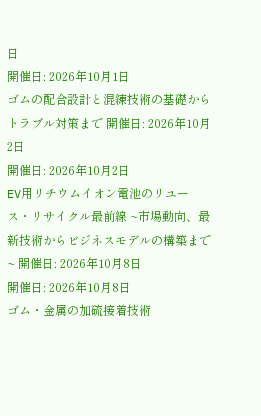日
開催日: 2026年10月1日
ゴムの配合設計と混練技術の基礎からトラブル対策まで 開催日: 2026年10月2日
開催日: 2026年10月2日
EV用リチウムイオン電池のリユース・リサイクル最前線 ~市場動向、最新技術からビジネスモデルの構築まで~ 開催日: 2026年10月8日
開催日: 2026年10月8日
ゴム・金属の加硫接着技術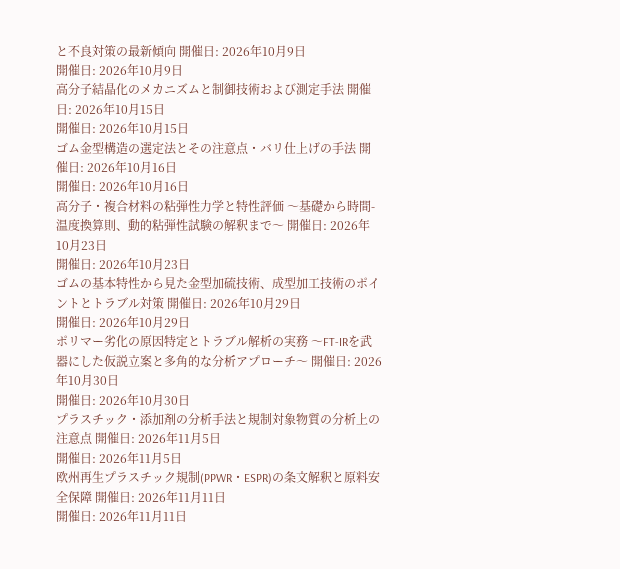と不良対策の最新傾向 開催日: 2026年10月9日
開催日: 2026年10月9日
高分子結晶化のメカニズムと制御技術および測定手法 開催日: 2026年10月15日
開催日: 2026年10月15日
ゴム金型構造の選定法とその注意点・バリ仕上げの手法 開催日: 2026年10月16日
開催日: 2026年10月16日
高分子・複合材料の粘弾性力学と特性評価 〜基礎から時間-温度換算則、動的粘弾性試験の解釈まで〜 開催日: 2026年10月23日
開催日: 2026年10月23日
ゴムの基本特性から見た金型加硫技術、成型加工技術のポイントとトラブル対策 開催日: 2026年10月29日
開催日: 2026年10月29日
ポリマー劣化の原因特定とトラブル解析の実務 〜FT-IRを武器にした仮説立案と多角的な分析アプローチ〜 開催日: 2026年10月30日
開催日: 2026年10月30日
プラスチック・添加剤の分析手法と規制対象物質の分析上の注意点 開催日: 2026年11月5日
開催日: 2026年11月5日
欧州再生プラスチック規制(PPWR・ESPR)の条文解釈と原料安全保障 開催日: 2026年11月11日
開催日: 2026年11月11日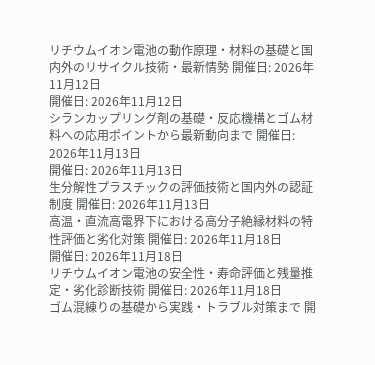リチウムイオン電池の動作原理・材料の基礎と国内外のリサイクル技術・最新情勢 開催日: 2026年11月12日
開催日: 2026年11月12日
シランカップリング剤の基礎・反応機構とゴム材料への応用ポイントから最新動向まで 開催日: 2026年11月13日
開催日: 2026年11月13日
生分解性プラスチックの評価技術と国内外の認証制度 開催日: 2026年11月13日
高温・直流高電界下における高分子絶縁材料の特性評価と劣化対策 開催日: 2026年11月18日
開催日: 2026年11月18日
リチウムイオン電池の安全性・寿命評価と残量推定・劣化診断技術 開催日: 2026年11月18日
ゴム混練りの基礎から実践・トラブル対策まで 開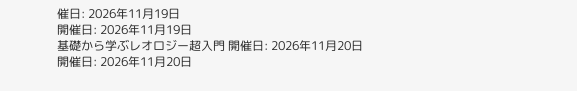催日: 2026年11月19日
開催日: 2026年11月19日
基礎から学ぶレオロジー超入門 開催日: 2026年11月20日
開催日: 2026年11月20日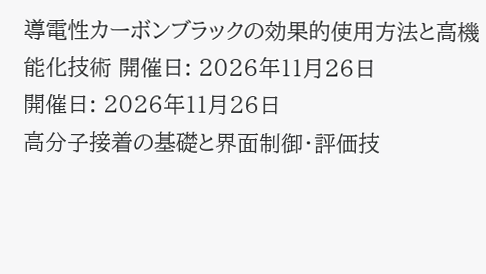導電性カーボンブラックの効果的使用方法と高機能化技術 開催日: 2026年11月26日
開催日: 2026年11月26日
高分子接着の基礎と界面制御・評価技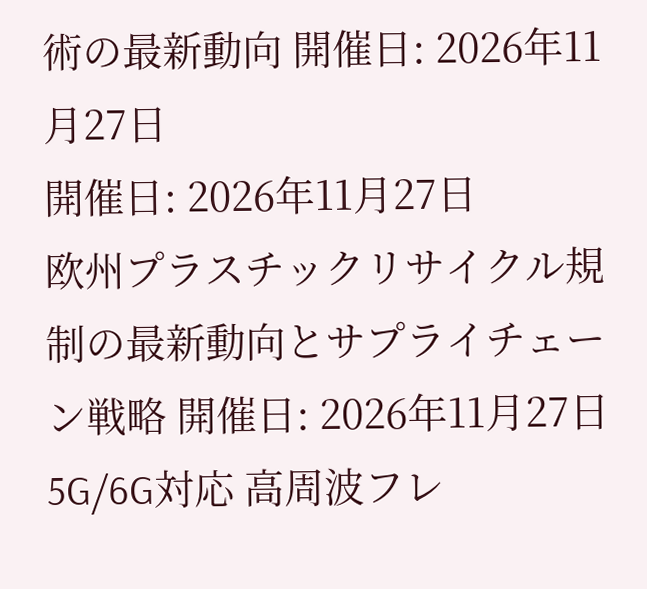術の最新動向 開催日: 2026年11月27日
開催日: 2026年11月27日
欧州プラスチックリサイクル規制の最新動向とサプライチェーン戦略 開催日: 2026年11月27日
5G/6G対応 高周波フレ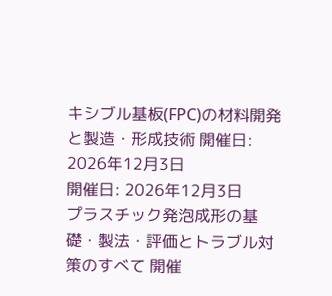キシブル基板(FPC)の材料開発と製造・形成技術 開催日: 2026年12月3日
開催日: 2026年12月3日
プラスチック発泡成形の基礎・製法・評価とトラブル対策のすべて 開催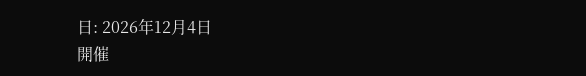日: 2026年12月4日
開催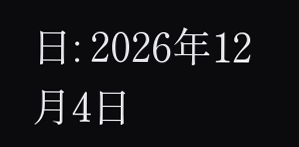日: 2026年12月4日